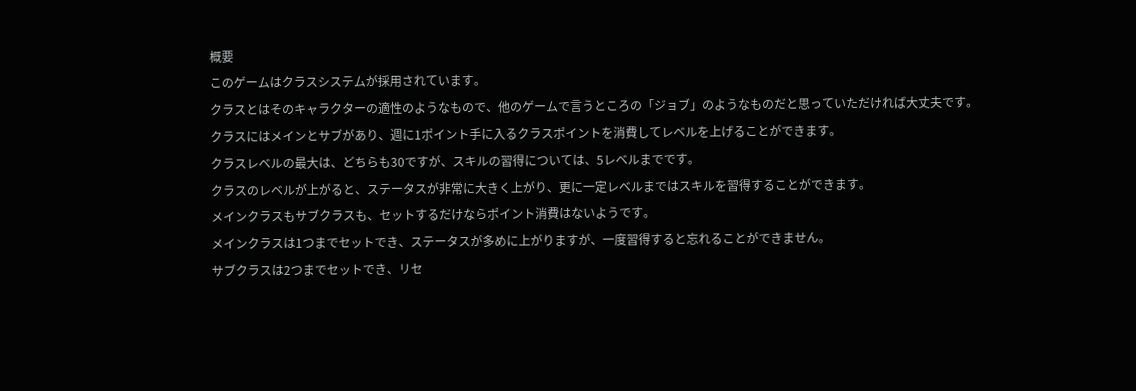概要
このゲームはクラスシステムが採用されています。
クラスとはそのキャラクターの適性のようなもので、他のゲームで言うところの「ジョブ」のようなものだと思っていただければ大丈夫です。
クラスにはメインとサブがあり、週に1ポイント手に入るクラスポイントを消費してレベルを上げることができます。
クラスレベルの最大は、どちらも30ですが、スキルの習得については、5レベルまでです。
クラスのレベルが上がると、ステータスが非常に大きく上がり、更に一定レベルまではスキルを習得することができます。
メインクラスもサブクラスも、セットするだけならポイント消費はないようです。
メインクラスは1つまでセットでき、ステータスが多めに上がりますが、一度習得すると忘れることができません。
サブクラスは2つまでセットでき、リセ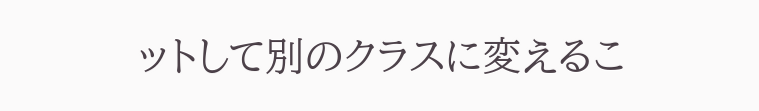ットして別のクラスに変えるこ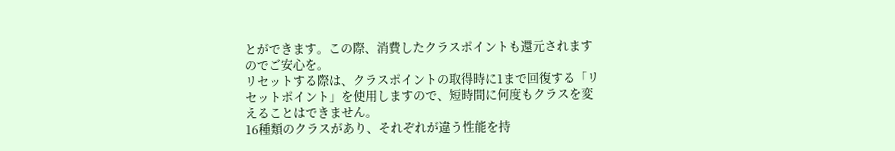とができます。この際、消費したクラスポイントも還元されますのでご安心を。
リセットする際は、クラスポイントの取得時に1まで回復する「リセットポイント」を使用しますので、短時間に何度もクラスを変えることはできません。
16種類のクラスがあり、それぞれが違う性能を持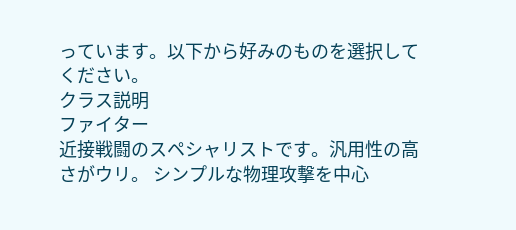っています。以下から好みのものを選択してください。
クラス説明
ファイター
近接戦闘のスペシャリストです。汎用性の高さがウリ。 シンプルな物理攻撃を中心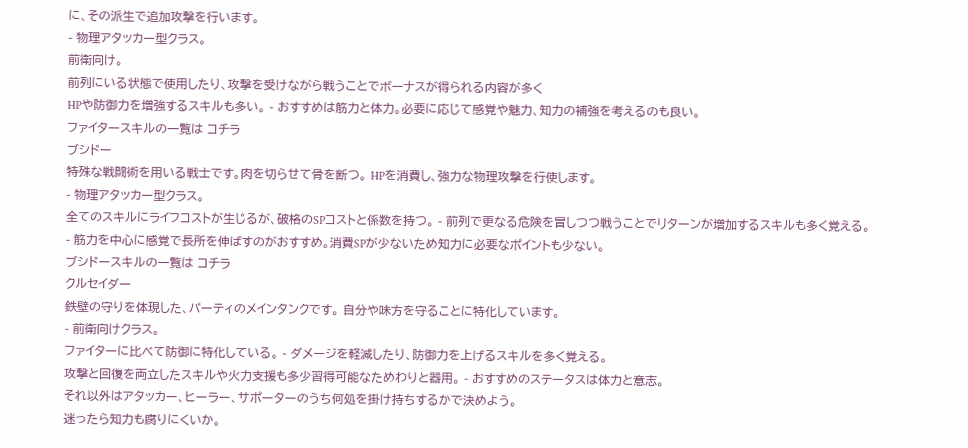に、その派生で追加攻撃を行います。
- 物理アタッカー型クラス。
前衛向け。
前列にいる状態で使用したり、攻撃を受けながら戦うことでボーナスが得られる内容が多く
HPや防御力を増強するスキルも多い。 - おすすめは筋力と体力。必要に応じて感覚や魅力、知力の補強を考えるのも良い。
ファイタースキルの一覧は コチラ
ブシドー
特殊な戦闘術を用いる戦士です。肉を切らせて骨を断つ。 HPを消費し、強力な物理攻撃を行使します。
- 物理アタッカー型クラス。
全てのスキルにライフコストが生じるが、破格のSPコストと係数を持つ。 - 前列で更なる危険を冒しつつ戦うことでリターンが増加するスキルも多く覚える。
- 筋力を中心に感覚で長所を伸ばすのがおすすめ。消費SPが少ないため知力に必要なポイントも少ない。
ブシドースキルの一覧は コチラ
クルセイダー
鉄壁の守りを体現した、パーティのメインタンクです。 自分や味方を守ることに特化しています。
- 前衛向けクラス。
ファイターに比べて防御に特化している。 - ダメージを軽減したり、防御力を上げるスキルを多く覚える。
攻撃と回復を両立したスキルや火力支援も多少習得可能なためわりと器用。 - おすすめのステータスは体力と意志。
それ以外はアタッカー、ヒーラー、サポーターのうち何処を掛け持ちするかで決めよう。
迷ったら知力も腐りにくいか。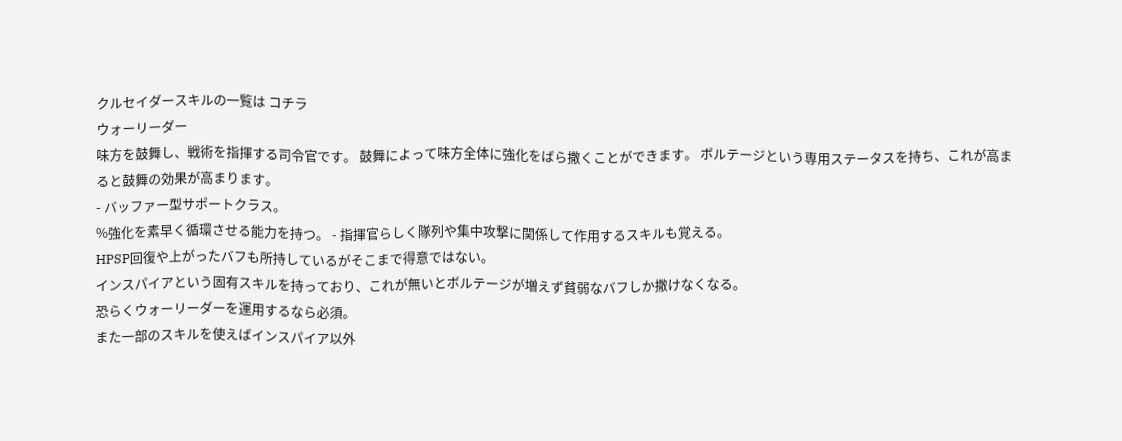クルセイダースキルの一覧は コチラ
ウォーリーダー
味方を鼓舞し、戦術を指揮する司令官です。 鼓舞によって味方全体に強化をばら撒くことができます。 ボルテージという専用ステータスを持ち、これが高まると鼓舞の効果が高まります。
- バッファー型サポートクラス。
%強化を素早く循環させる能力を持つ。 - 指揮官らしく隊列や集中攻撃に関係して作用するスキルも覚える。
HPSP回復や上がったバフも所持しているがそこまで得意ではない。
インスパイアという固有スキルを持っており、これが無いとボルテージが増えず貧弱なバフしか撒けなくなる。
恐らくウォーリーダーを運用するなら必須。
また一部のスキルを使えばインスパイア以外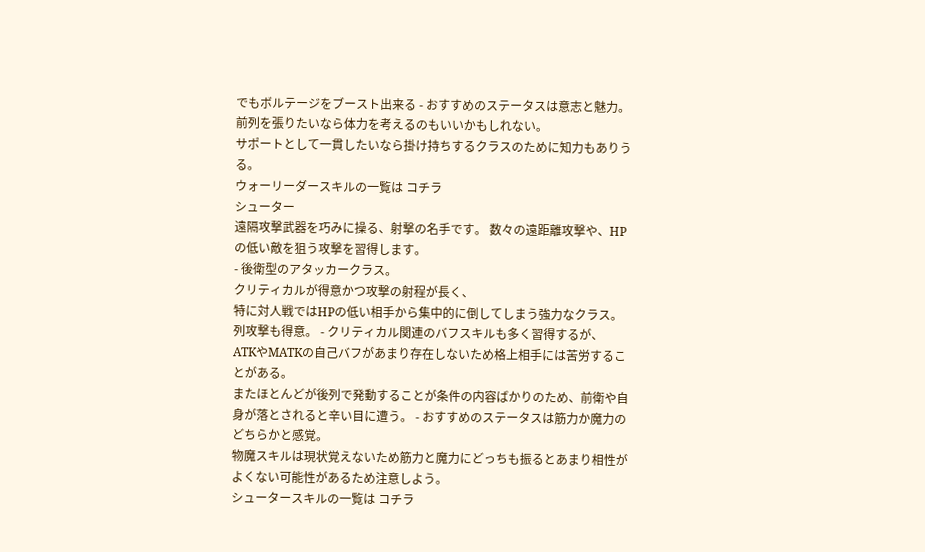でもボルテージをブースト出来る - おすすめのステータスは意志と魅力。
前列を張りたいなら体力を考えるのもいいかもしれない。
サポートとして一貫したいなら掛け持ちするクラスのために知力もありうる。
ウォーリーダースキルの一覧は コチラ
シューター
遠隔攻撃武器を巧みに操る、射撃の名手です。 数々の遠距離攻撃や、HPの低い敵を狙う攻撃を習得します。
- 後衛型のアタッカークラス。
クリティカルが得意かつ攻撃の射程が長く、
特に対人戦ではHPの低い相手から集中的に倒してしまう強力なクラス。
列攻撃も得意。 - クリティカル関連のバフスキルも多く習得するが、
ATKやMATKの自己バフがあまり存在しないため格上相手には苦労することがある。
またほとんどが後列で発動することが条件の内容ばかりのため、前衛や自身が落とされると辛い目に遭う。 - おすすめのステータスは筋力か魔力のどちらかと感覚。
物魔スキルは現状覚えないため筋力と魔力にどっちも振るとあまり相性がよくない可能性があるため注意しよう。
シュータースキルの一覧は コチラ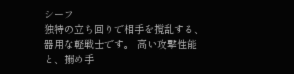シーフ
独特の立ち回りで相手を撹乱する、器用な軽戦士です。 高い攻撃性能と、搦め手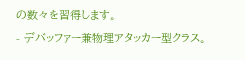の数々を習得します。
- デバッファー兼物理アタッカー型クラス。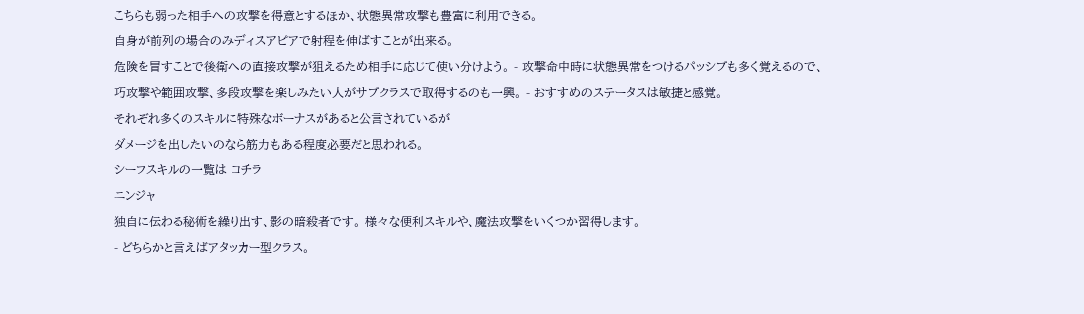こちらも弱った相手への攻撃を得意とするほか、状態異常攻撃も豊富に利用できる。
自身が前列の場合のみディスアピアで射程を伸ばすことが出来る。
危険を冒すことで後衛への直接攻撃が狙えるため相手に応じて使い分けよう。 - 攻撃命中時に状態異常をつけるパッシブも多く覚えるので、
巧攻撃や範囲攻撃、多段攻撃を楽しみたい人がサブクラスで取得するのも一興。 - おすすめのステータスは敏捷と感覚。
それぞれ多くのスキルに特殊なボーナスがあると公言されているが
ダメージを出したいのなら筋力もある程度必要だと思われる。
シーフスキルの一覧は コチラ
ニンジャ
独自に伝わる秘術を繰り出す、影の暗殺者です。 様々な便利スキルや、魔法攻撃をいくつか習得します。
- どちらかと言えばアタッカー型クラス。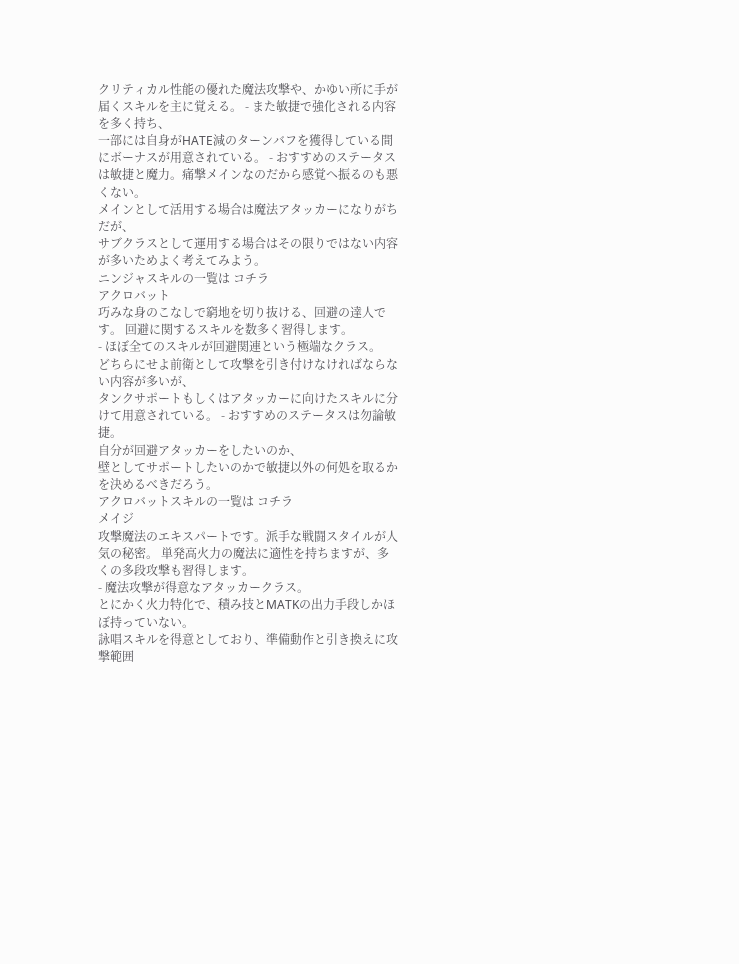クリティカル性能の優れた魔法攻撃や、かゆい所に手が届くスキルを主に覚える。 - また敏捷で強化される内容を多く持ち、
一部には自身がHATE減のターンバフを獲得している間にボーナスが用意されている。 - おすすめのステータスは敏捷と魔力。痛撃メインなのだから感覚へ振るのも悪くない。
メインとして活用する場合は魔法アタッカーになりがちだが、
サブクラスとして運用する場合はその限りではない内容が多いためよく考えてみよう。
ニンジャスキルの一覧は コチラ
アクロバット
巧みな身のこなしで窮地を切り抜ける、回避の達人です。 回避に関するスキルを数多く習得します。
- ほぼ全てのスキルが回避関連という極端なクラス。
どちらにせよ前衛として攻撃を引き付けなければならない内容が多いが、
タンクサポートもしくはアタッカーに向けたスキルに分けて用意されている。 - おすすめのステータスは勿論敏捷。
自分が回避アタッカーをしたいのか、
壁としてサポートしたいのかで敏捷以外の何処を取るかを決めるべきだろう。
アクロバットスキルの一覧は コチラ
メイジ
攻撃魔法のエキスパートです。派手な戦闘スタイルが人気の秘密。 単発高火力の魔法に適性を持ちますが、多くの多段攻撃も習得します。
- 魔法攻撃が得意なアタッカークラス。
とにかく火力特化で、積み技とMATKの出力手段しかほぼ持っていない。
詠唱スキルを得意としており、準備動作と引き換えに攻撃範囲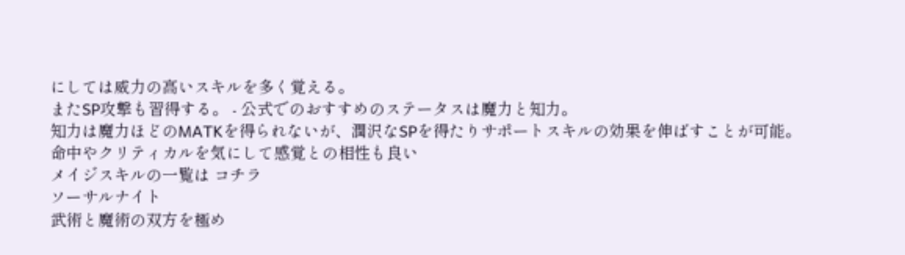にしては威力の高いスキルを多く覚える。
またSP攻撃も習得する。 - 公式でのおすすめのステータスは魔力と知力。
知力は魔力ほどのMATKを得られないが、潤沢なSPを得たりサポートスキルの効果を伸ばすことが可能。
命中やクリティカルを気にして感覚との相性も良い
メイジスキルの一覧は コチラ
ソーサルナイト
武術と魔術の双方を極め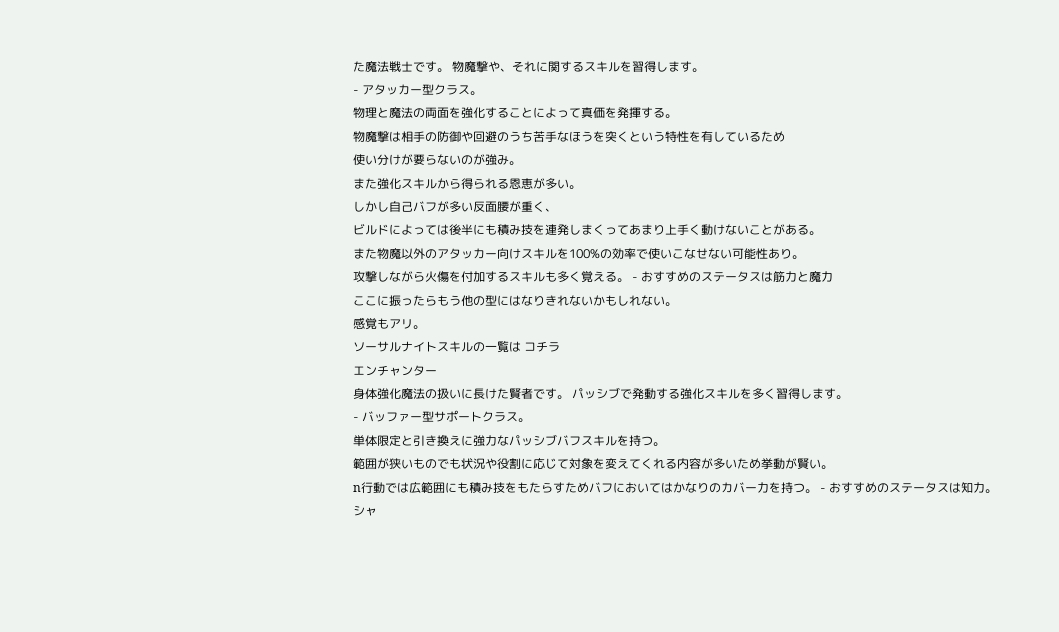た魔法戦士です。 物魔撃や、それに関するスキルを習得します。
- アタッカー型クラス。
物理と魔法の両面を強化することによって真価を発揮する。
物魔撃は相手の防御や回避のうち苦手なほうを突くという特性を有しているため
使い分けが要らないのが強み。
また強化スキルから得られる恩恵が多い。
しかし自己バフが多い反面腰が重く、
ビルドによっては後半にも積み技を連発しまくってあまり上手く動けないことがある。
また物魔以外のアタッカー向けスキルを100%の効率で使いこなせない可能性あり。
攻撃しながら火傷を付加するスキルも多く覚える。 - おすすめのステータスは筋力と魔力
ここに振ったらもう他の型にはなりきれないかもしれない。
感覚もアリ。
ソーサルナイトスキルの一覧は コチラ
エンチャンター
身体強化魔法の扱いに長けた賢者です。 パッシブで発動する強化スキルを多く習得します。
- バッファー型サポートクラス。
単体限定と引き換えに強力なパッシブバフスキルを持つ。
範囲が狭いものでも状況や役割に応じて対象を変えてくれる内容が多いため挙動が賢い。
n行動では広範囲にも積み技をもたらすためバフにおいてはかなりのカバー力を持つ。 - おすすめのステータスは知力。
シャ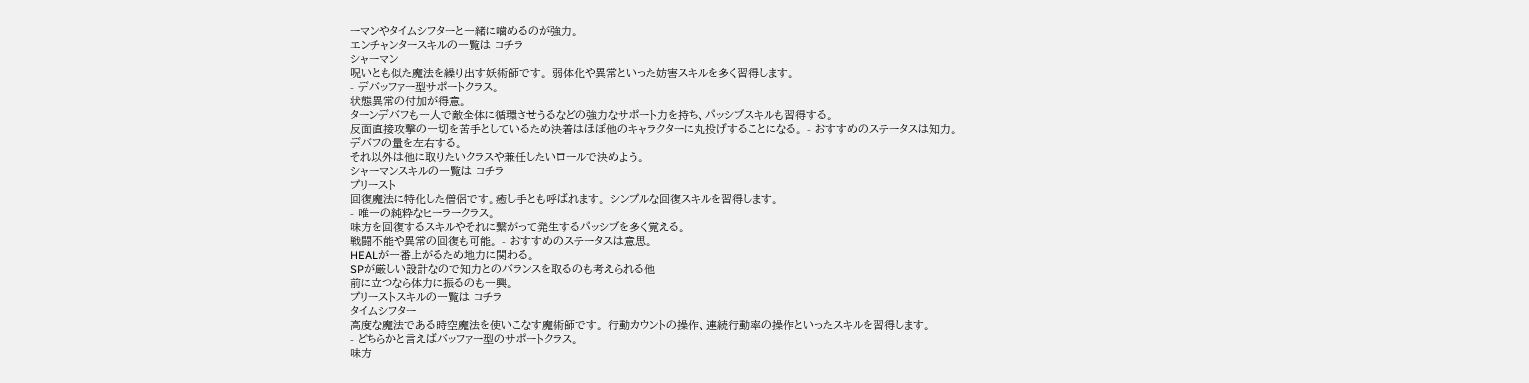ーマンやタイムシフターと一緒に噛めるのが強力。
エンチャンタースキルの一覧は コチラ
シャーマン
呪いとも似た魔法を繰り出す妖術師です。 弱体化や異常といった妨害スキルを多く習得します。
- デバッファー型サポートクラス。
状態異常の付加が得意。
ターンデバフも一人で敵全体に循環させうるなどの強力なサポート力を持ち、パッシブスキルも習得する。
反面直接攻撃の一切を苦手としているため決着はほぼ他のキャラクターに丸投げすることになる。 - おすすめのステータスは知力。
デバフの量を左右する。
それ以外は他に取りたいクラスや兼任したいロールで決めよう。
シャーマンスキルの一覧は コチラ
プリースト
回復魔法に特化した僧侶です。癒し手とも呼ばれます。 シンプルな回復スキルを習得します。
- 唯一の純粋なヒーラークラス。
味方を回復するスキルやそれに繋がって発生するパッシブを多く覚える。
戦闘不能や異常の回復も可能。 - おすすめのステータスは意思。
HEALが一番上がるため地力に関わる。
SPが厳しい設計なので知力とのバランスを取るのも考えられる他
前に立つなら体力に振るのも一興。
プリーストスキルの一覧は コチラ
タイムシフター
高度な魔法である時空魔法を使いこなす魔術師です。 行動カウントの操作、連続行動率の操作といったスキルを習得します。
- どちらかと言えばバッファー型のサポートクラス。
味方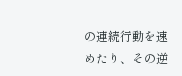の連続行動を速めたり、その逆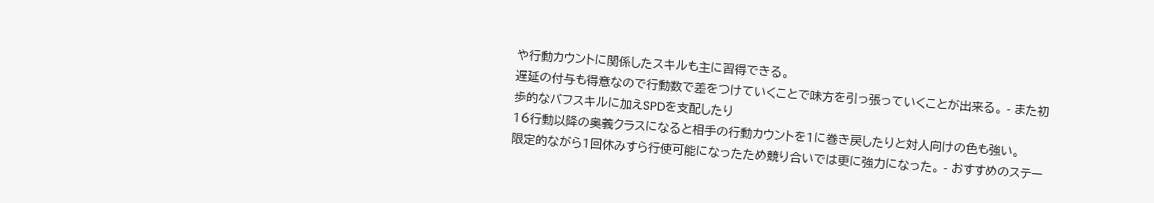や行動カウントに関係したスキルも主に習得できる。
遅延の付与も得意なので行動数で差をつけていくことで味方を引っ張っていくことが出来る。 - また初歩的なバフスキルに加えSPDを支配したり
16行動以降の奥義クラスになると相手の行動カウントを1に巻き戻したりと対人向けの色も強い。
限定的ながら1回休みすら行使可能になったため競り合いでは更に強力になった。 - おすすめのステー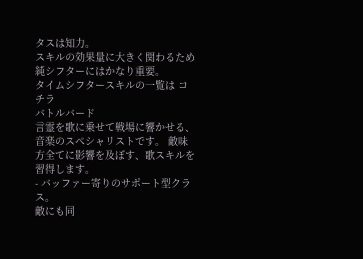タスは知力。
スキルの効果量に大きく関わるため純シフターにはかなり重要。
タイムシフタースキルの一覧は コチラ
バトルバード
言霊を歌に乗せて戦場に響かせる、音楽のスペシャリストです。 敵味方全てに影響を及ぼす、歌スキルを習得します。
- バッファー寄りのサポート型クラス。
敵にも同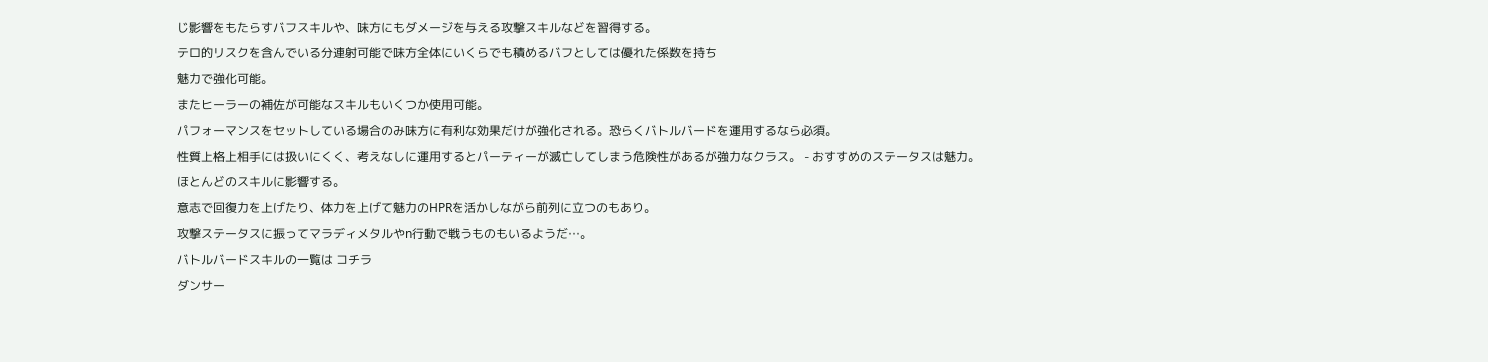じ影響をもたらすバフスキルや、味方にもダメージを与える攻撃スキルなどを習得する。
テロ的リスクを含んでいる分連射可能で味方全体にいくらでも積めるバフとしては優れた係数を持ち
魅力で強化可能。
またヒーラーの補佐が可能なスキルもいくつか使用可能。
パフォーマンスをセットしている場合のみ味方に有利な効果だけが強化される。恐らくバトルバードを運用するなら必須。
性質上格上相手には扱いにくく、考えなしに運用するとパーティーが滅亡してしまう危険性があるが強力なクラス。 - おすすめのステータスは魅力。
ほとんどのスキルに影響する。
意志で回復力を上げたり、体力を上げて魅力のHPRを活かしながら前列に立つのもあり。
攻撃ステータスに振ってマラディメタルやn行動で戦うものもいるようだ…。
バトルバードスキルの一覧は コチラ
ダンサー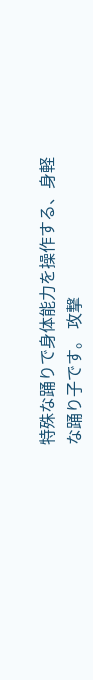特殊な踊りで身体能力を操作する、身軽な踊り子です。 攻撃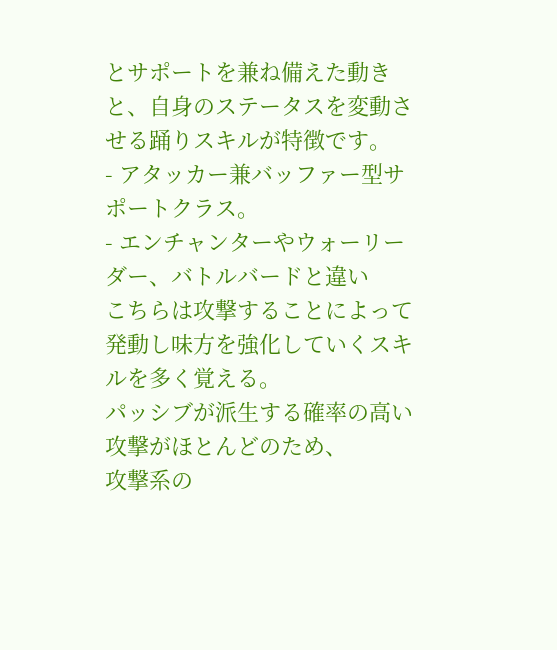とサポートを兼ね備えた動きと、自身のステータスを変動させる踊りスキルが特徴です。
- アタッカー兼バッファー型サポートクラス。
- エンチャンターやウォーリーダー、バトルバードと違い
こちらは攻撃することによって発動し味方を強化していくスキルを多く覚える。
パッシブが派生する確率の高い攻撃がほとんどのため、
攻撃系の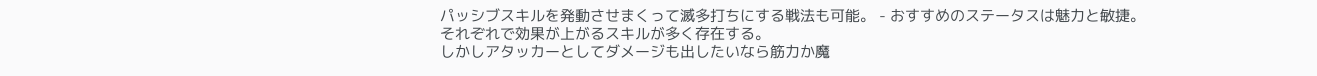パッシブスキルを発動させまくって滅多打ちにする戦法も可能。 - おすすめのステータスは魅力と敏捷。
それぞれで効果が上がるスキルが多く存在する。
しかしアタッカーとしてダメージも出したいなら筋力か魔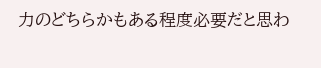力のどちらかもある程度必要だと思わ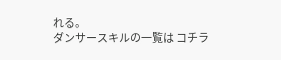れる。
ダンサースキルの一覧は コチラ